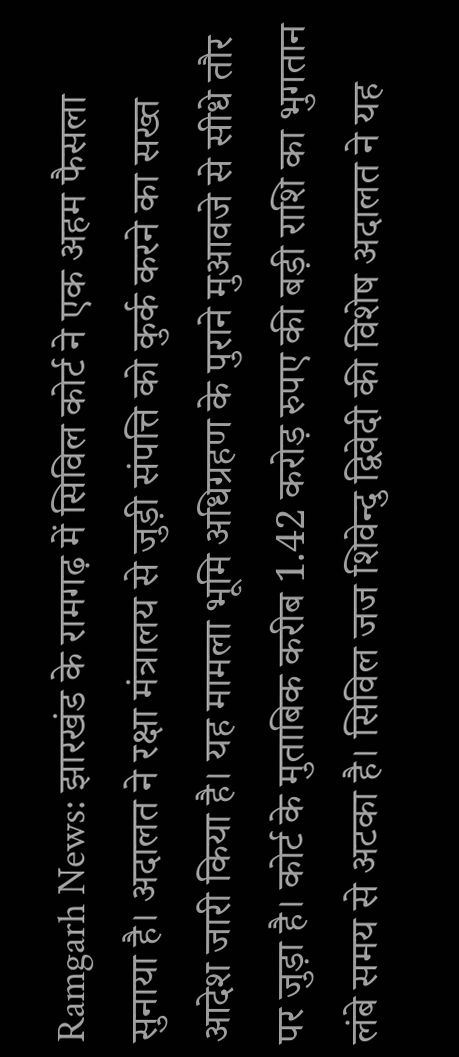Ramgarh News: झारखंड के रामगढ़ में सिविल कोर्ट ने एक अहम फैसला सुनाया है। अदालत ने रक्षा मंत्रालय से जुड़ी संपत्ति को कुर्क करने का सख्त आदेश जारी किया है। यह मामला भूमि अधिग्रहण के पुराने मुआवजे से सीधे तौर पर जुड़ा है। कोर्ट के मुताबिक करीब 1.42 करोड़ रुपए की बड़ी राशि का भुगतान लंबे समय से अटका है। सिविल जज शिवेन्दु द्विवेदी की विशेष अदालत ने यह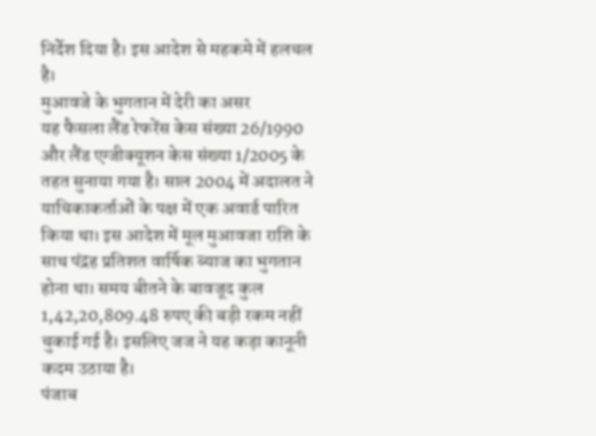निर्देश दिया है। इस आदेश से महकमे में हलचल है।
मुआवजे के भुगतान में देरी का असर
यह फैसला लैंड रेफरेंस केस संख्या 26/1990 और लैंड एग्जीक्यूशन केस संख्या 1/2005 के तहत सुनाया गया है। साल 2004 में अदालत ने याचिकाकर्ताओं के पक्ष में एक अवार्ड पारित किया था। इस आदेश में मूल मुआवजा राशि के साथ पंद्रह प्रतिशत वार्षिक ब्याज का भुगतान होना था। समय बीतने के बावजूद कुल 1,42,20,809.48 रुपए की बड़ी रकम नहीं चुकाई गई है। इसलिए जज ने यह कड़ा कानूनी कदम उठाया है।
पंजाब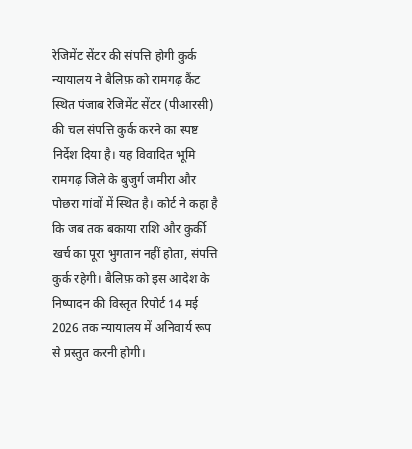रेजिमेंट सेंटर की संपत्ति होगी कुर्क
न्यायालय ने बैलिफ़ को रामगढ़ कैंट स्थित पंजाब रेजिमेंट सेंटर (पीआरसी) की चल संपत्ति कुर्क करने का स्पष्ट निर्देश दिया है। यह विवादित भूमि रामगढ़ जिले के बुजुर्ग जमीरा और पोछरा गांवों में स्थित है। कोर्ट ने कहा है कि जब तक बकाया राशि और कुर्की खर्च का पूरा भुगतान नहीं होता, संपत्ति कुर्क रहेगी। बैलिफ़ को इस आदेश के निष्पादन की विस्तृत रिपोर्ट 14 मई 2026 तक न्यायालय में अनिवार्य रूप से प्रस्तुत करनी होगी।